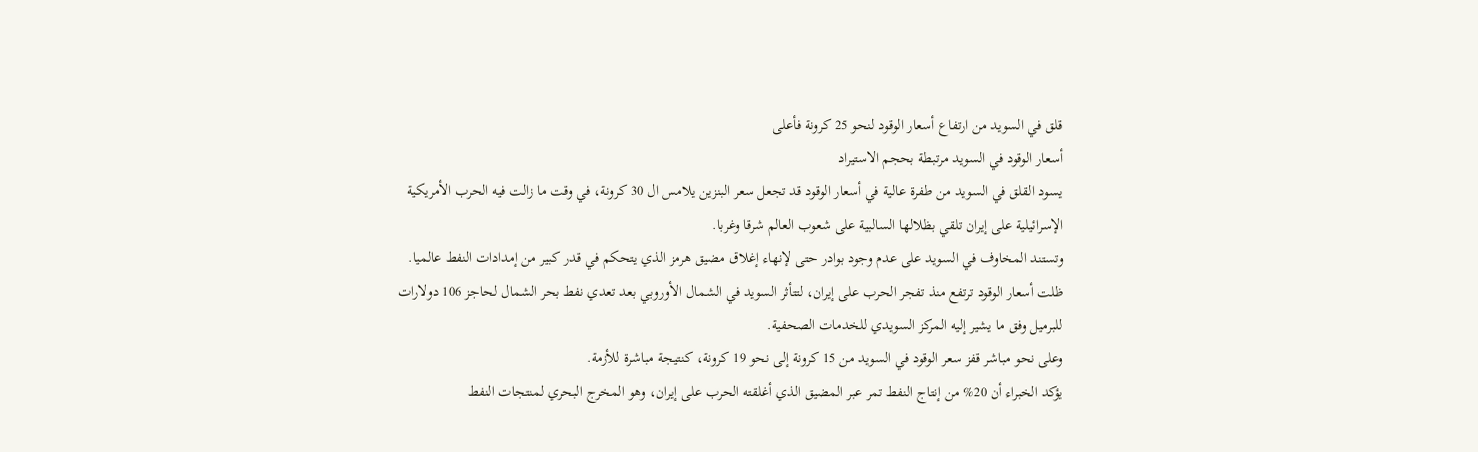قلق في السويد من ارتفاع أسعار الوقود لنحو 25 كرونة فأعلى
أسعار الوقود في السويد مرتبطة بحجم الاستيراد
يسود القلق في السويد من طفرة عالية في أسعار الوقود قد تجعل سعر البنزين يلامس ال 30 كرونة، في وقت ما زالت فيه الحرب الأمريكية الإسرائيلية على إيران تلقي بظلالها السالبية على شعوب العالم شرقا وغربا.
وتستند المخاوف في السويد على عدم وجود بوادر حتى لإنهاء إغلاق مضيق هرمز الذي يتحكم في قدر كبير من إمدادات النفط عالميا.
ظلت أسعار الوقود ترتفع منذ تفجر الحرب على إيران، لتتأثر السويد في الشمال الأوروبي بعد تعدي نفط بحر الشمال لحاجز 106 دولارات للبرميل وفق ما يشير إليه المركز السويدي للخدمات الصحفية.
وعلى نحو مباشر قفز سعر الوقود في السويد من 15 كرونة إلى نحو 19 كرونة، كنتيجة مباشرة للأزمة.
يؤكد الخبراء أن 20% من إنتاج النفط تمر عبر المضيق الذي أغلقته الحرب على إيران، وهو المخرج البحري لمنتجات النفط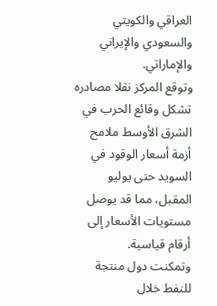العراقي والكويتي والسعودي والإيراني والإماراتي.
وتوقع المركز نقلا مصادره تشكل وقائع الحرب في الشرق الأوسط ملامح أزمة أسعار الوقود في السويد حتى يوليو المقبل، مما قد يوصل مستويات الأسعار إلى أرقام قياسية.
وتمكنت دول منتجة للنفط خلال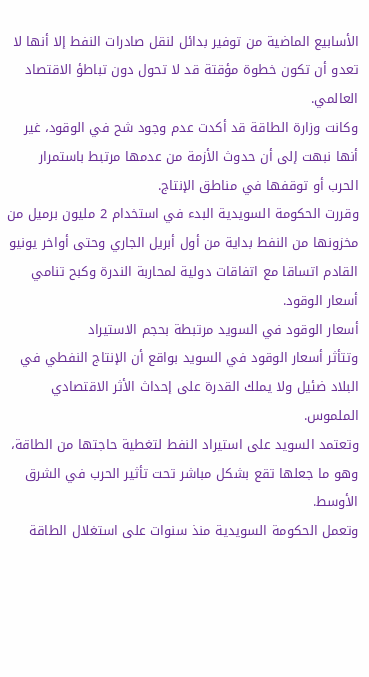الأسابيع الماضية من توفير بدائل لنقل صادرات النفط إلا أنها لا تعدو أن تكون خطوة مؤقتة قد لا تحول دون تباطؤ الاقتصاد العالمي.
وكانت وزارة الطاقة قد أكدت عدم وجود شح في الوقود، غير أنها نبهت إلى أن حدوث الأزمة من عدمها مرتبط باستمرار الحرب أو توقفها في مناطق الإنتاج.
وقررت الحكومة السويدية البدء في استخدام 2 مليون برميل من مخزونها من النفط بداية من أول أبريل الجاري وحتى أواخر يونيو القادم اتساقا مع اتفاقات دولية لمحاربة الندرة وكبح تنامي أسعار الوقود.
أسعار الوقود في السويد مرتبطة بحجم الاستيراد
وتتأثر أسعار الوقود في السويد بواقع أن الإنتاج النفطي في البلاد ضئيل ولا يملك القدرة على إحداث الأثر الاقتصادي الملموس.
وتعتمد السويد على استيراد النفط لتغطية حاجتها من الطاقة، وهو ما جعلها تقع بشكل مباشر تحت تأثير الحرب في الشرق الأوسط.
وتعمل الحكومة السويدية منذ سنوات على استغلال الطاقة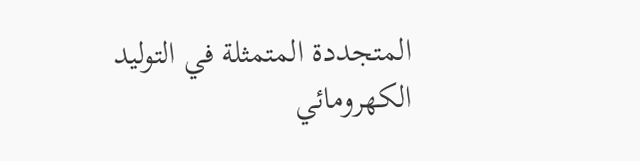المتجددة المتمثلة في التوليد الكهرومائي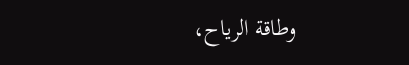وطاقة الرياح،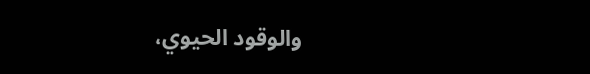والوقود الحيوي،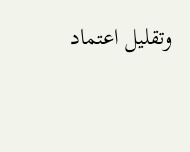وتقليل اعتماد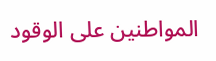المواطنين على الوقود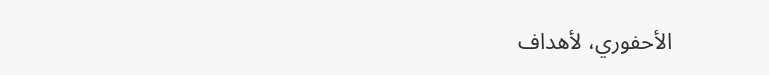الأحفوري، لأهداف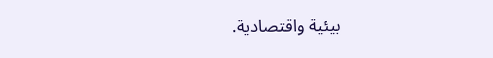بيئية واقتصادية.